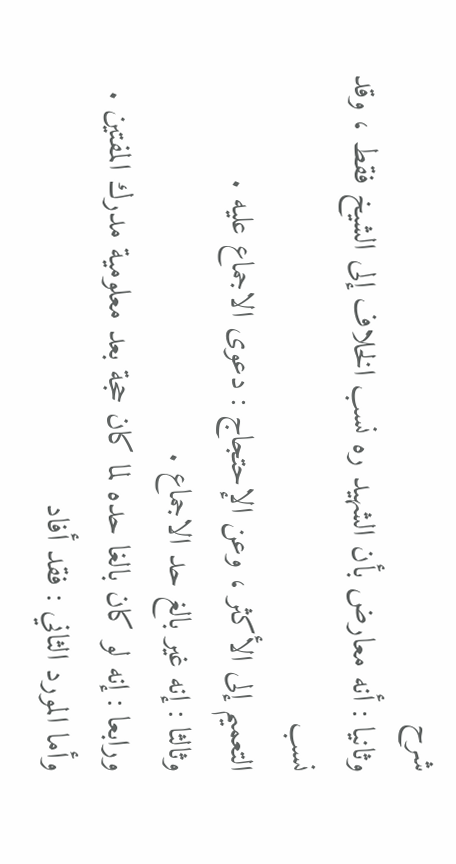شرح
وثانيا : أنه معارض بأن الشهيد ره نسب الخلاف إلى الشيخ فقط ، وقد نسب
التعميم إلى الأكثر ، وعن الإحتجاج : دعوى الاجماع عليه .
وثالثا : إنه غير بالغ حد الاجماع .
ورابعا : إنه لو كان بالغا حده لما كان حجة بعد معلومية مدرك المفتين .
وأما المورد الثاني : فقد أفاد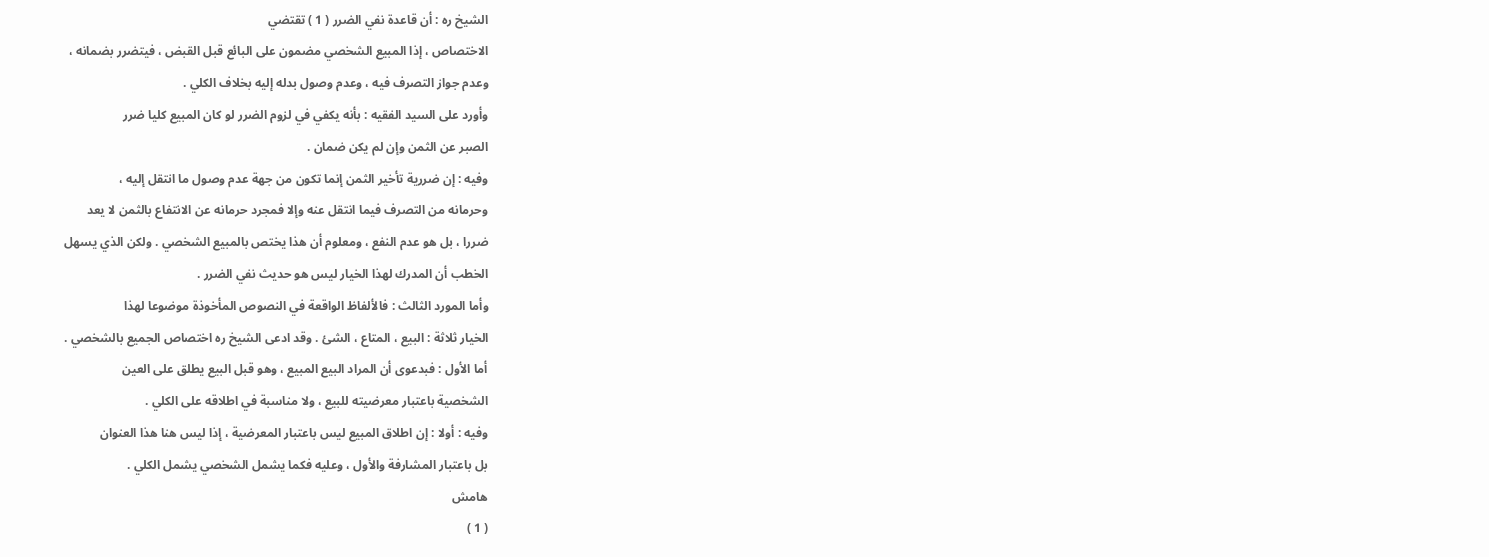الشيخ ره : أن قاعدة نفي الضرر ( 1 ) تقتضي
الاختصاص ، إذا المبيع الشخصي مضمون على البائع قبل القبض ، فيتضرر بضمانه ،
وعدم جواز التصرف فيه ، وعدم وصول بدله إليه بخلاف الكلي .
وأورد على السيد الفقيه : بأنه يكفي في لزوم الضرر لو كان المبيع كليا ضرر
الصبر عن الثمن وإن لم يكن ضمان .
وفيه : إن ضررية تأخير الثمن إنما تكون من جهة عدم وصول ما انتقل إليه ،
وحرمانه من التصرف فيما انتقل عنه وإلا فمجرد حرمانه عن الانتفاع بالثمن لا يعد
ضررا ، بل هو عدم النفع ، ومعلوم أن هذا يختص بالمبيع الشخصي . ولكن الذي يسهل
الخطب أن المدرك لهذا الخيار ليس هو حديث نفي الضرر .
وأما المورد الثالث : فالألفاظ الواقعة في النصوص المأخوذة موضوعا لهذا
الخيار ثلاثة : البيع ، المتاع ، الشئ . وقد ادعى الشيخ ره اختصاص الجميع بالشخصي .
أما الأول : فبدعوى أن المراد البيع المبيع ، وهو قبل البيع يطلق على العين
الشخصية باعتبار معرضيته للبيع ، ولا مناسبة في اطلاقه على الكلي .
وفيه : أولا : إن اطلاق المبيع ليس باعتبار المعرضية ، إذا ليس هنا هذا العنوان
بل باعتبار المشارفة والأول ، وعليه فكما يشمل الشخصي يشمل الكلي .
هامش
( 1 )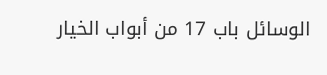الوسائل باب 17 من أبواب الخيار